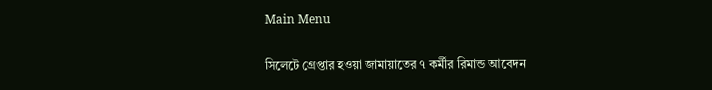Main Menu

সিলেটে গ্রেপ্তার হওয়া জামায়াতের ৭ কর্মীর রিমান্ড আবেদন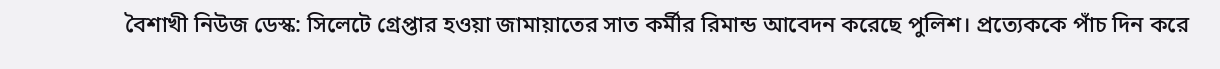বৈশাখী নিউজ ডেস্ক: সিলেটে গ্রেপ্তার হওয়া জামায়াতের সাত কর্মীর রিমান্ড আবেদন করেছে পুলিশ। প্রত্যেককে পাঁচ দিন করে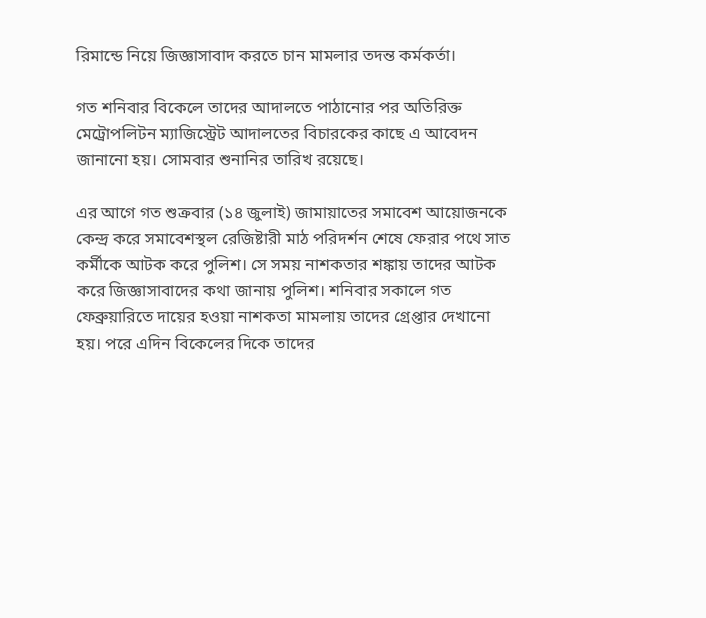রিমান্ডে নিয়ে জিজ্ঞাসাবাদ করতে চান মামলার তদন্ত কর্মকর্তা।

গত শনিবার বিকেলে তাদের আদালতে পাঠানোর পর অতিরিক্ত মেট্রোপলিটন ম্যাজিস্ট্রেট আদালতের বিচারকের কাছে এ আবেদন জানানো হয়। সোমবার শুনানির তারিখ রয়েছে।

এর আগে গত শুক্রবার (১৪ জুলাই) জামায়াতের সমাবেশ আয়োজনকে কেন্দ্র করে সমাবেশস্থল রেজিষ্টারী মাঠ পরিদর্শন শেষে ফেরার পথে সাত কর্মীকে আটক করে পুলিশ। সে সময় নাশকতার শঙ্কায় তাদের আটক করে জিজ্ঞাসাবাদের কথা জানায় পুলিশ। শনিবার সকালে গত ফেব্রুয়ারিতে দায়ের হওয়া নাশকতা মামলায় তাদের গ্রেপ্তার দেখানো হয়। পরে এদিন বিকেলের দিকে তাদের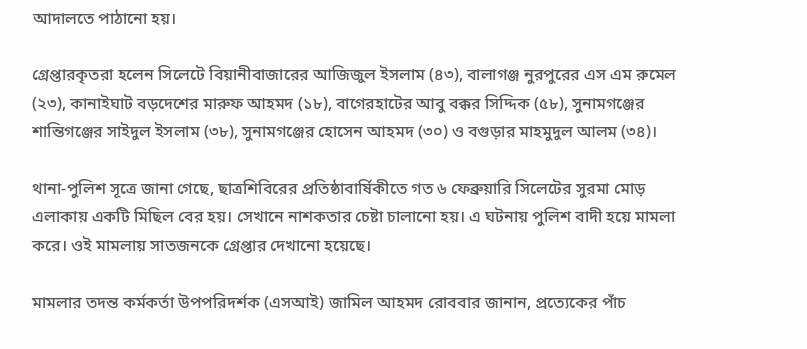আদালতে পাঠানো হয়।

গ্রেপ্তারকৃতরা হলেন সিলেটে বিয়ানীবাজারের আজিজুল ইসলাম (৪৩), বালাগঞ্জ নুরপুরের এস এম রুমেল (২৩), কানাইঘাট বড়দেশের মারুফ আহমদ (১৮), বাগেরহাটের আবু বক্কর সিদ্দিক (৫৮), সুনামগঞ্জের শান্তিগঞ্জের সাইদুল ইসলাম (৩৮), সুনামগঞ্জের হোসেন আহমদ (৩০) ও বগুড়ার মাহমুদুল আলম (৩৪)।

থানা-পুলিশ সূত্রে জানা গেছে, ছাত্রশিবিরের প্রতিষ্ঠাবার্ষিকীতে গত ৬ ফেব্রুয়ারি সিলেটের সুরমা মোড় এলাকায় একটি মিছিল বের হয়। সেখানে নাশকতার চেষ্টা চালানো হয়। এ ঘটনায় পুলিশ বাদী হয়ে মামলা করে। ওই মামলায় সাতজনকে গ্রেপ্তার দেখানো হয়েছে।

মামলার তদন্ত কর্মকর্তা উপপরিদর্শক (এসআই) জামিল আহমদ রোববার জানান, প্রত্যেকের পাঁচ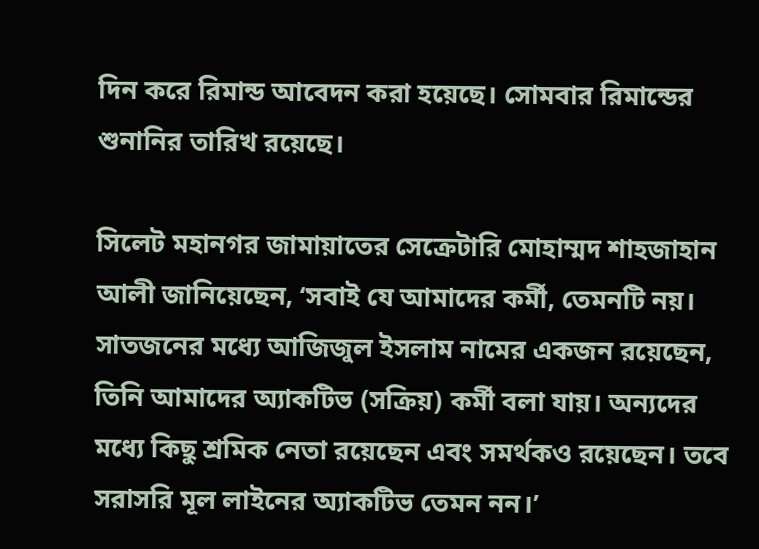দিন করে রিমান্ড আবেদন করা হয়েছে। সোমবার রিমান্ডের শুনানির তারিখ রয়েছে।

সিলেট মহানগর জামায়াতের সেক্রেটারি মোহাম্মদ শাহজাহান আলী জানিয়েছেন, ‘সবাই যে আমাদের কর্মী, তেমনটি নয়। সাতজনের মধ্যে আজিজুল ইসলাম নামের একজন রয়েছেন, তিনি আমাদের অ্যাকটিভ (সক্রিয়) কর্মী বলা যায়। অন্যদের মধ্যে কিছু শ্রমিক নেতা রয়েছেন এবং সমর্থকও রয়েছেন। তবে সরাসরি মূল লাইনের অ্যাকটিভ তেমন নন।’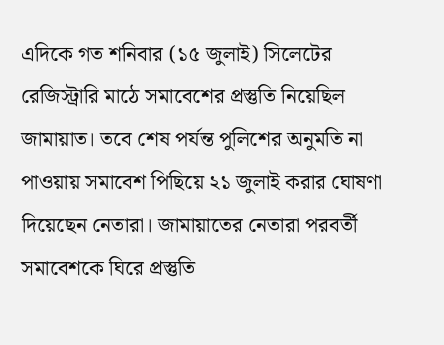এদিকে গত শনিবার (১৫ জুলাই) সিলেটের রেজিস্ট্রারি মাঠে সমাবেশের প্রস্তুতি নিয়েছিল জামায়াত। তবে শেষ পর্যন্ত পুলিশের অনুমতি না পাওয়ায় সমাবেশ পিছিয়ে ২১ জুলাই করার ঘোষণা দিয়েছেন নেতারা। জামায়াতের নেতারা পরবর্তী সমাবেশকে ঘিরে প্রস্তুতি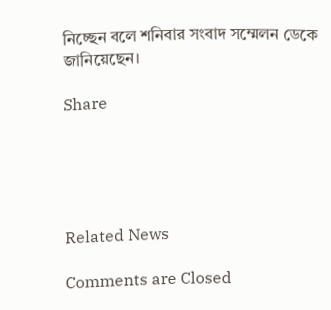নিচ্ছেন বলে শনিবার সংবাদ সম্মেলন ডেকে জানিয়েছেন।

Share





Related News

Comments are Closed